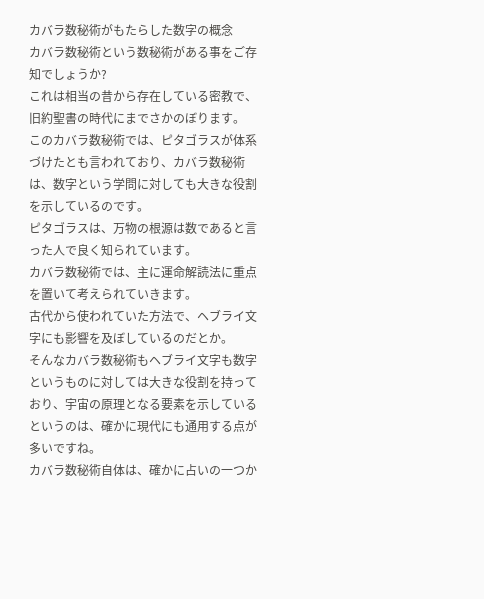カバラ数秘術がもたらした数字の概念
カバラ数秘術という数秘術がある事をご存知でしょうか?
これは相当の昔から存在している密教で、旧約聖書の時代にまでさかのぼります。
このカバラ数秘術では、ピタゴラスが体系づけたとも言われており、カバラ数秘術は、数字という学問に対しても大きな役割を示しているのです。
ピタゴラスは、万物の根源は数であると言った人で良く知られています。
カバラ数秘術では、主に運命解読法に重点を置いて考えられていきます。
古代から使われていた方法で、ヘブライ文字にも影響を及ぼしているのだとか。
そんなカバラ数秘術もヘブライ文字も数字というものに対しては大きな役割を持っており、宇宙の原理となる要素を示しているというのは、確かに現代にも通用する点が多いですね。
カバラ数秘術自体は、確かに占いの一つか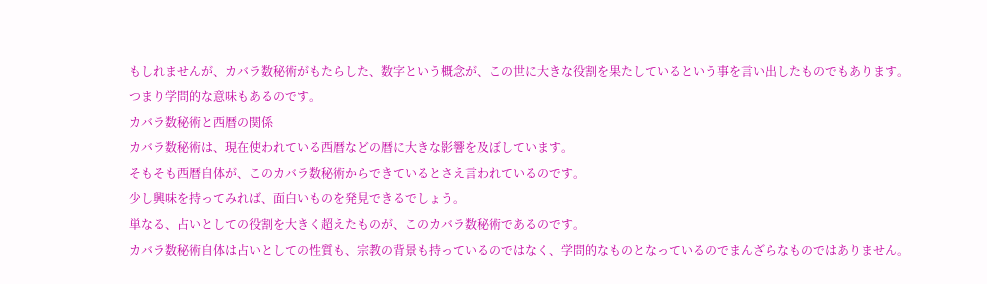もしれませんが、カバラ数秘術がもたらした、数字という概念が、この世に大きな役割を果たしているという事を言い出したものでもあります。
つまり学問的な意味もあるのです。
カバラ数秘術と西暦の関係
カバラ数秘術は、現在使われている西暦などの暦に大きな影響を及ぼしています。
そもそも西暦自体が、このカバラ数秘術からできているとさえ言われているのです。
少し興味を持ってみれば、面白いものを発見できるでしょう。
単なる、占いとしての役割を大きく超えたものが、このカバラ数秘術であるのです。
カバラ数秘術自体は占いとしての性質も、宗教の背景も持っているのではなく、学問的なものとなっているのでまんざらなものではありません。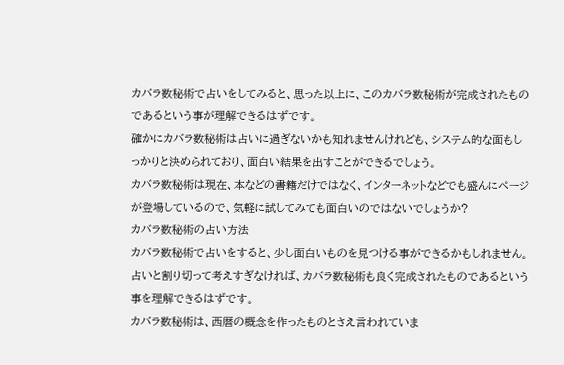カバラ数秘術で占いをしてみると、思った以上に、このカバラ数秘術が完成されたものであるという事が理解できるはずです。
確かにカバラ数秘術は占いに過ぎないかも知れませんけれども、システム的な面もしっかりと決められており、面白い結果を出すことができるでしょう。
カバラ数秘術は現在、本などの書籍だけではなく、インターネットなどでも盛んにページが登場しているので、気軽に試してみても面白いのではないでしょうか?
カバラ数秘術の占い方法
カバラ数秘術で占いをすると、少し面白いものを見つける事ができるかもしれません。
占いと割り切って考えすぎなければ、カバラ数秘術も良く完成されたものであるという事を理解できるはずです。
カバラ数秘術は、西暦の概念を作ったものとさえ言われていま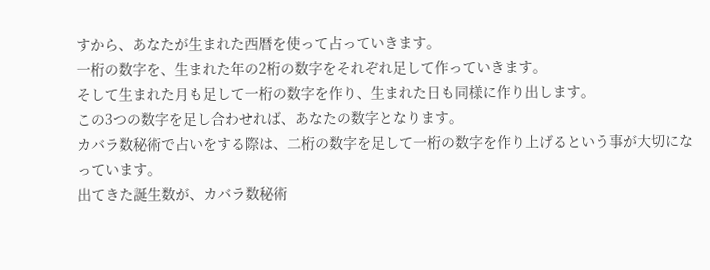すから、あなたが生まれた西暦を使って占っていきます。
一桁の数字を、生まれた年の2桁の数字をそれぞれ足して作っていきます。
そして生まれた月も足して一桁の数字を作り、生まれた日も同様に作り出します。
この3つの数字を足し合わせれば、あなたの数字となります。
カバラ数秘術で占いをする際は、二桁の数字を足して一桁の数字を作り上げるという事が大切になっています。
出てきた誕生数が、カバラ数秘術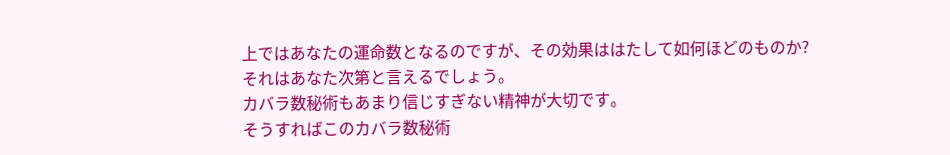上ではあなたの運命数となるのですが、その効果ははたして如何ほどのものか?
それはあなた次第と言えるでしょう。
カバラ数秘術もあまり信じすぎない精神が大切です。
そうすればこのカバラ数秘術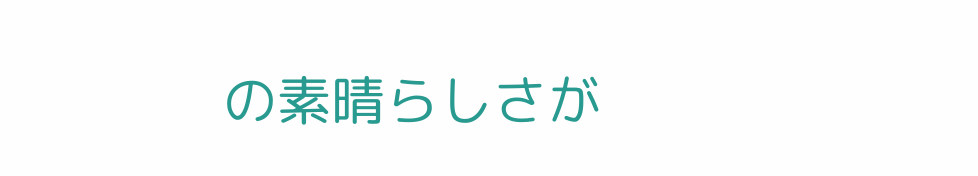の素晴らしさが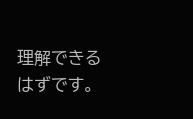理解できるはずです。